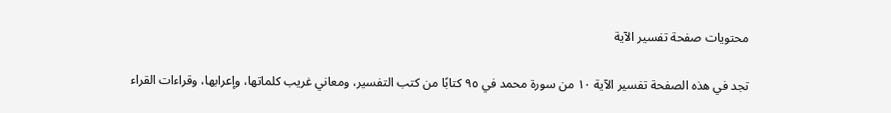محتويات صفحة تفسير الآية

تجد في هذه الصفحة تفسير الآية ١٠ من سورة محمد في ٩٥ كتابًا من كتب التفسير، ومعاني غريب كلماتها، وإعرابها، وقراءات القراء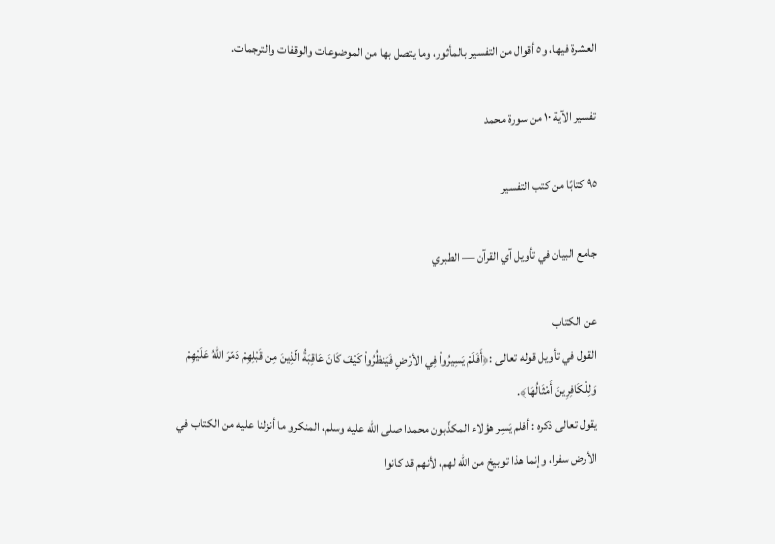العشرة فيها، و٥ أقوال من التفسير بالمأثور، وما يتصل بها من الموضوعات والوقفات والترجمات.

تفسير الآية ١٠ من سورة محمد

٩٥ كتابًا من كتب التفسير

جامع البيان في تأويل آي القرآن — الطبري

عن الكتاب
القول في تأويل قوله تعالى :﴿أَفَلَمْ يَسِيرُواْ فِي الأرْضِ فَيَنظُرُواْ كَيْفَ كَانَ عَاقِبَةُ الّذِينَ مِن قَبْلِهِمْ دَمّرَ اللّهُ عَلَيْهِمْ وَلِلْكَافِرِينَ أَمْثَالُهَا﴾.
يقول تعالى ذكره : أفلم يَسِر هؤلاء المكذّبون محمدا صلى الله عليه وسلم، المنكرو ما أنزلنا عليه من الكتاب في الأرض سفرا، وإنما هذا توبيخ من الله لهم، لأنهم قد كانوا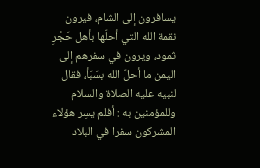يسافرون إلى الشام، فيرون نقمة الله التي أحلّها بأهل حَجْرِ ثمود، ويرون في سفرهم إلى اليمن ما أحلّ الله بسَبَأ، فقال لنبيه عليه الصلاة والسلام وللمؤمنين به : أفلم يسِر هؤلاء المشركون سفرا في البلاد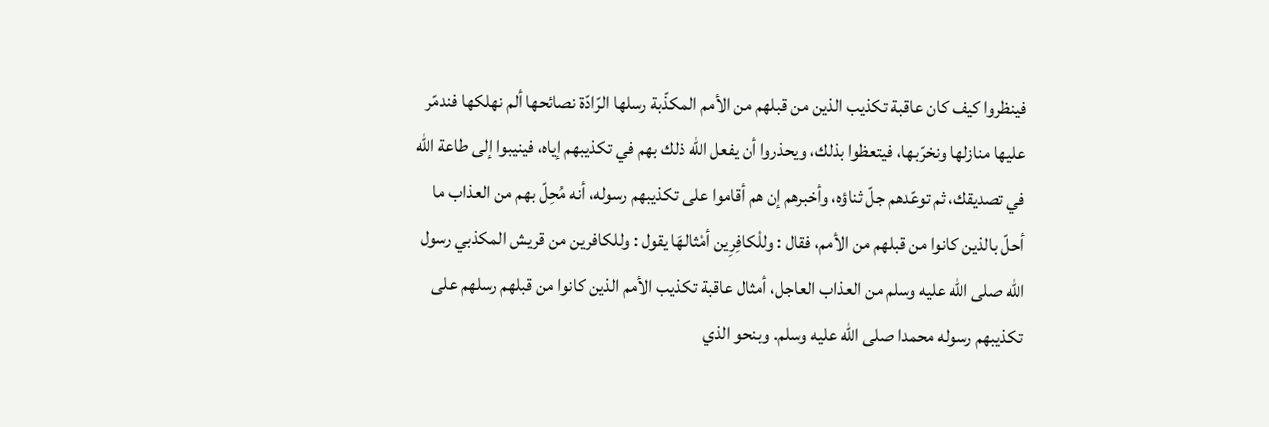فينظروا كيف كان عاقبة تكذيب الذين من قبلهم من الأمم المكذّبة رسلها الرّادّة نصائحها ألم نهلكها فندمّر عليها منازلها ونخرّبها، فيتعظوا بذلك، ويحذروا أن يفعل الله ذلك بهم في تكذيبهم إياه، فينيبوا إلى طاعة الله في تصديقك، ثم توعّدهم جلّ ثناؤه، وأخبرهم إن هم أقاموا على تكذيبهم رسوله، أنه مُحِلّ بهم من العذاب ما أحلّ بالذين كانوا من قبلهم من الأمم، فقال : وللْكافِرِين أمْثالهَا يقول : وللكافرين من قريش المكذبي رسول الله صلى الله عليه وسلم من العذاب العاجل، أمثال عاقبة تكذيب الأمم الذين كانوا من قبلهم رسلهم على تكذيبهم رسوله محمدا صلى الله عليه وسلم. وبنحو الذي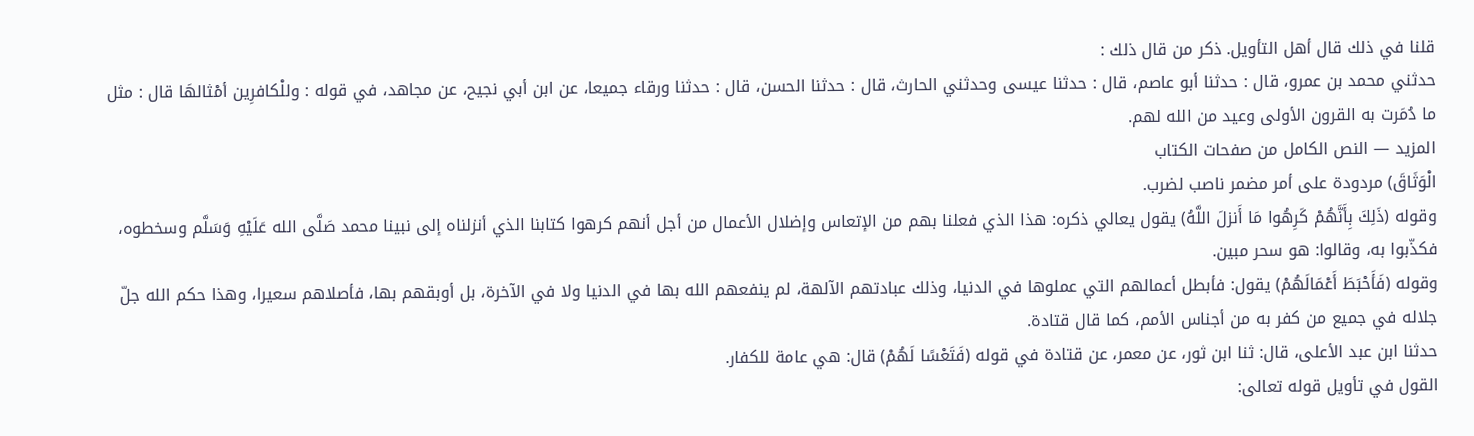قلنا في ذلك قال أهل التأويل. ذكر من قال ذلك :
حدثني محمد بن عمرو، قال : حدثنا أبو عاصم، قال : حدثنا عيسى وحدثني الحارث، قال : حدثنا الحسن، قال : حدثنا ورقاء جميعا، عن ابن أبي نجيح، عن مجاهد، في قوله : وللْكافرِين أمْثالهَا قال : مثل ما دُمَرت به القرون الأولى وعيد من الله لهم.
المزيد — النص الكامل من صفحات الكتاب
الْوَثَاقَ) مردودة على أمر مضمر ناصب لضرب.
وقوله (ذَلِكَ بِأَنَّهُمْ كَرِهُوا مَا أَنزلَ اللَّهُ) يقول يعالي ذكره: هذا الذي فعلنا بهم من الإتعاس وإضلال الأعمال من أجل أنهم كرهوا كتابنا الذي أنزلناه إلى نبينا محمد صَلَّى الله عَلَيْهِ وَسَلَّم وسخطوه، فكذّبوا به، وقالوا: هو سحر مبين.
وقوله (فَأَحْبَطَ أَعْمَالَهُمْ) يقول: فأبطل أعمالهم التي عملوها في الدنيا، وذلك عبادتهم الآلهة، لم ينفعهم الله بها في الدنيا ولا في الآخرة، بل أوبقهم بها، فأصلاهم سعيرا، وهذا حكم الله جلّ جلاله في جميع من كفر به من أجناس الأمم، كما قال قتادة.
حدثنا ابن عبد الأعلى، قال: ثنا ابن ثور، عن معمر، عن قتادة في قوله (فَتَعْسًا لَهُمْ) قال: هي عامة للكفار.
القول في تأويل قوله تعالى: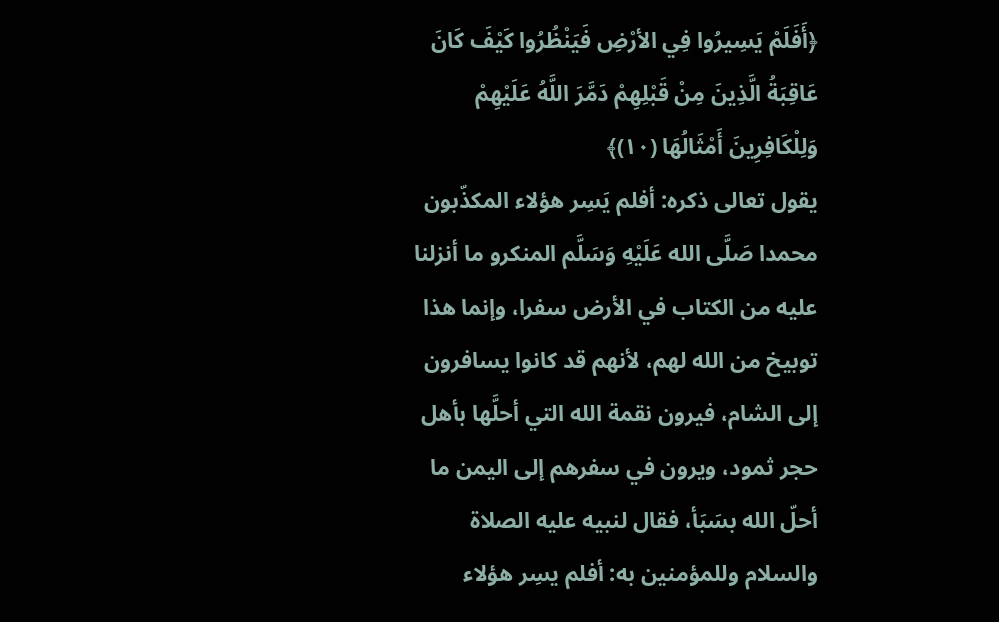﴿أَفَلَمْ يَسِيرُوا فِي الأرْضِ فَيَنْظُرُوا كَيْفَ كَانَ عَاقِبَةُ الَّذِينَ مِنْ قَبْلِهِمْ دَمَّرَ اللَّهُ عَلَيْهِمْ وَلِلْكَافِرِينَ أَمْثَالُهَا (١٠)﴾
يقول تعالى ذكره: أفلم يَسِر هؤلاء المكذّبون محمدا صَلَّى الله عَلَيْهِ وَسَلَّم المنكرو ما أنزلنا عليه من الكتاب في الأرض سفرا، وإنما هذا توبيخ من الله لهم، لأنهم قد كانوا يسافرون إلى الشام، فيرون نقمة الله التي أحلَّها بأهل حجر ثمود، ويرون في سفرهم إلى اليمن ما أحلّ الله بسَبَأ، فقال لنبيه عليه الصلاة والسلام وللمؤمنين به: أفلم يسِر هؤلاء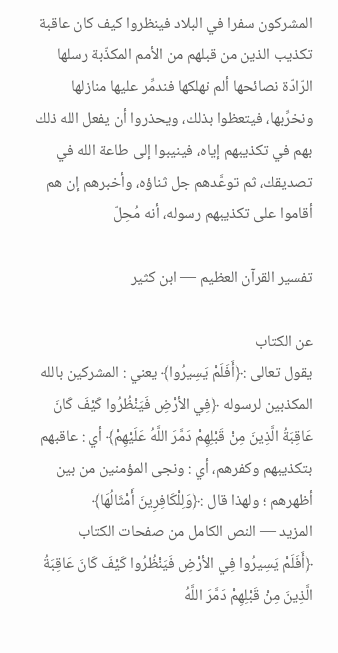المشركون سفرا في البلاد فينظروا كيف كان عاقبة تكذيب الذين من قبلهم من الأمم المكذّبة رسلها الرّادّة نصائحها ألم نهلكها فندمِّر عليها منازلها ونخرِّبها، فيتعظوا بذلك، ويحذروا أن يفعل الله ذلك بهم في تكذيبهم إياه، فينيبوا إلى طاعة الله في تصديقك، ثم توعَّدهم جل ثناؤه، وأخبرهم إن هم أقاموا على تكذيبهم رسوله، أنه مُحِلّ

تفسير القرآن العظيم — ابن كثير

عن الكتاب
يقول تعالى :﴿أَفَلَمْ يَسِيرُوا﴾ يعني : المشركين بالله المكذبين لرسوله ﴿فِي الأرْضِ فَيَنْظُرُوا كَيْفَ كَانَ عَاقِبَةُ الَّذِينَ مِنْ قَبْلِهِمْ دَمَّرَ اللَّهُ عَلَيْهِمْ﴾ أي : عاقبهم بتكذيبهم وكفرهم، أي : ونجى المؤمنين من بين أظهرهم ؛ ولهذا قال :﴿وَلِلْكَافِرِينَ أَمْثَالُهَا﴾
المزيد — النص الكامل من صفحات الكتاب
﴿أَفَلَمْ يَسِيرُوا فِي الأرْضِ فَيَنْظُرُوا كَيْفَ كَانَ عَاقِبَةُ الَّذِينَ مِنْ قَبْلِهِمْ دَمَّرَ اللَّهُ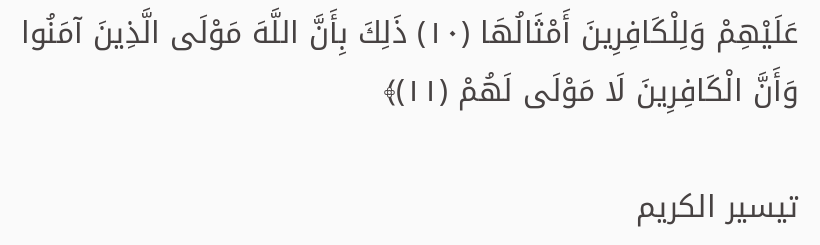عَلَيْهِمْ وَلِلْكَافِرِينَ أَمْثَالُهَا (١٠) ذَلِكَ بِأَنَّ اللَّهَ مَوْلَى الَّذِينَ آمَنُوا وَأَنَّ الْكَافِرِينَ لَا مَوْلَى لَهُمْ (١١)﴾

تيسير الكريم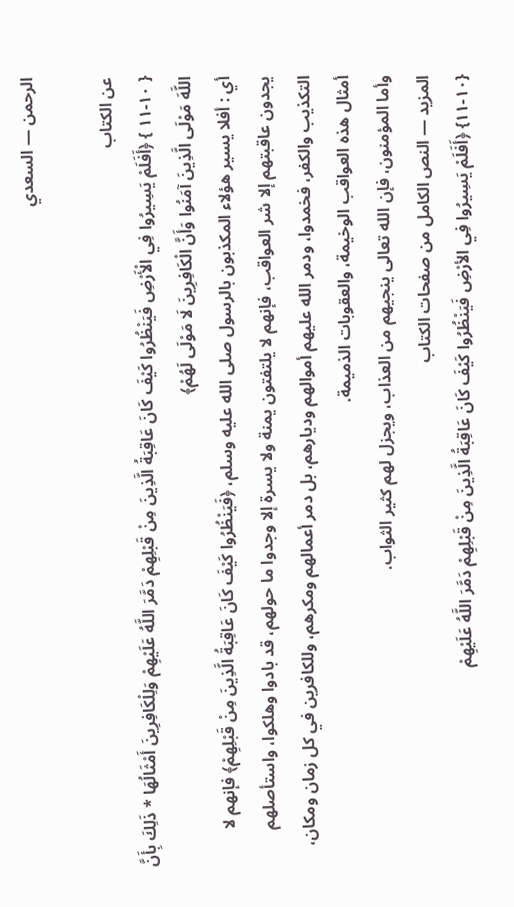الرحمن — السعدي

عن الكتاب
{ ١٠-١١ } ﴿أَفَلَمْ يَسِيرُوا فِي الْأَرْضِ فَيَنْظُرُوا كَيْفَ كَانَ عَاقِبَةُ الَّذِينَ مِنْ قَبْلِهِمْ دَمَّرَ اللَّهُ عَلَيْهِمْ وَلِلْكَافِرِينَ أَمْثَالُهَا * ذَلِكَ بِأَنَّ اللَّهَ مَوْلَى الَّذِينَ آمَنُوا وَأَنَّ الْكَافِرِينَ لَا مَوْلَى لَهُمْ﴾
أي : أفلا يسير هؤلاء المكذبون بالرسول صلى الله عليه وسلم، ﴿فَيَنْظُرُوا كَيْفَ كَانَ عَاقِبَةُ الَّذِينَ مِنْ قَبْلِهِمْ﴾ فإنهم لا يجدون عاقبتهم إلا شر العواقب، فإنهم لا يلتفتون يمنة ولا يسرة إلا وجدوا ما حولهم، قد بادوا وهلكوا، واستأصلهم التكذيب والكفر، فخمدوا، ودمر الله عليهم أموالهم وديارهم، بل دمر أعمالهم ومكرهم، وللكافرين في كل زمان ومكان، أمثال هذه العواقب الوخيمة، والعقوبات الذميمة.
وأما المؤمنون، فإن الله تعالى ينجيهم من العذاب، ويجزل لهم كثير الثواب.
المزيد — النص الكامل من صفحات الكتاب
{١٠-١١} ﴿أَفَلَمْ يَسِيرُوا فِي الأرْضِ فَيَنْظُرُوا كَيْفَ كَانَ عَاقِبَةُ الَّذِينَ مِنْ قَبْلِهِمْ دَمَّرَ اللَّهُ عَلَيْهِمْ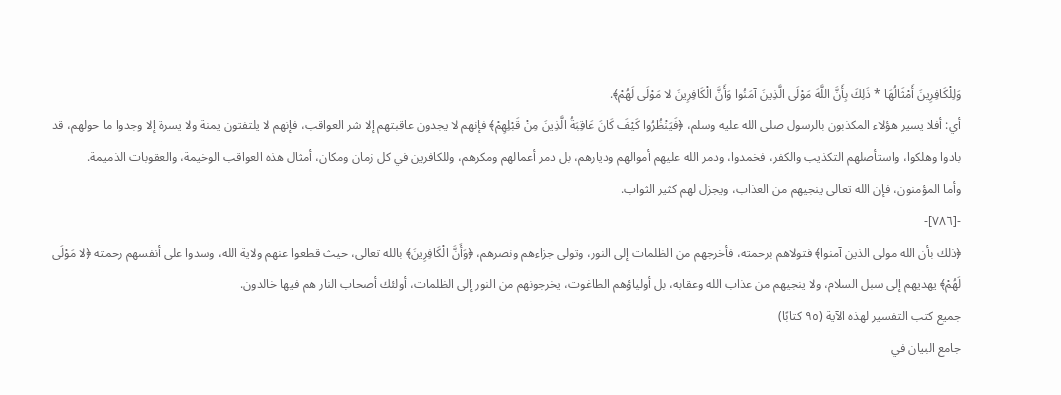وَلِلْكَافِرِينَ أَمْثَالُهَا * ذَلِكَ بِأَنَّ اللَّهَ مَوْلَى الَّذِينَ آمَنُوا وَأَنَّ الْكَافِرِينَ لا مَوْلَى لَهُمْ﴾.
أي: أفلا يسير هؤلاء المكذبون بالرسول صلى الله عليه وسلم، ﴿فَيَنْظُرُوا كَيْفَ كَانَ عَاقِبَةُ الَّذِينَ مِنْ قَبْلِهِمْ﴾ فإنهم لا يجدون عاقبتهم إلا شر العواقب، فإنهم لا يلتفتون يمنة ولا يسرة إلا وجدوا ما حولهم، قد بادوا وهلكوا، واستأصلهم التكذيب والكفر، فخمدوا، ودمر الله عليهم أموالهم وديارهم، بل دمر أعمالهم ومكرهم، وللكافرين في كل زمان ومكان، أمثال هذه العواقب الوخيمة، والعقوبات الذميمة.
وأما المؤمنون، فإن الله تعالى ينجيهم من العذاب، ويجزل لهم كثير الثواب.
-[٧٨٦]-
﴿ذلك بأن الله مولى الذين آمنوا﴾ فتولاهم برحمته، فأخرجهم من الظلمات إلى النور، وتولى جزاءهم ونصرهم، ﴿وَأَنَّ الْكَافِرِينَ﴾ بالله تعالى، حيث قطعوا عنهم ولاية الله، وسدوا على أنفسهم رحمته ﴿لا مَوْلَى لَهُمْ﴾ يهديهم إلى سبل السلام، ولا ينجيهم من عذاب الله وعقابه، بل أولياؤهم الطاغوت، يخرجونهم من النور إلى الظلمات، أولئك أصحاب النار هم فيها خالدون.
جميع كتب التفسير لهذه الآية (٩٥ كتابًا)
جامع البيان في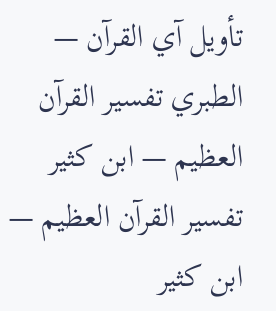تأويل آي القرآن — الطبري تفسير القرآن العظيم — ابن كثير تفسير القرآن العظيم — ابن كثير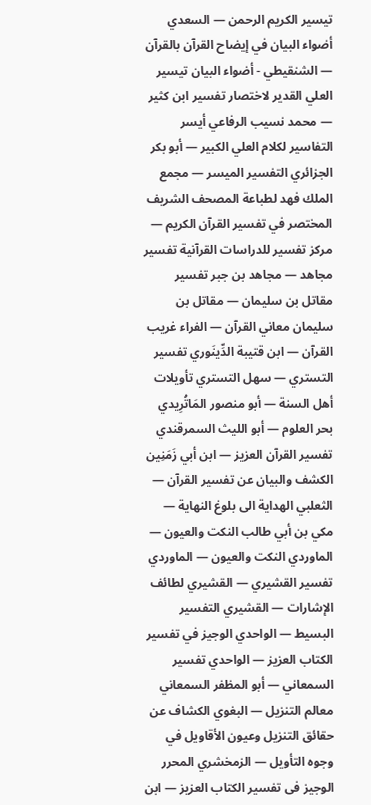تيسير الكريم الرحمن — السعدي أضواء البيان في إيضاح القرآن بالقرآن — الشنقيطي - أضواء البيان تيسير العلي القدير لاختصار تفسير ابن كثير — محمد نسيب الرفاعي أيسر التفاسير لكلام العلي الكبير — أبو بكر الجزائري التفسير الميسر — مجمع الملك فهد لطباعة المصحف الشريف المختصر في تفسير القرآن الكريم — مركز تفسير للدراسات القرآنية تفسير مجاهد — مجاهد بن جبر تفسير مقاتل بن سليمان — مقاتل بن سليمان معاني القرآن — الفراء غريب القرآن — ابن قتيبة الدِّينَوري تفسير التستري — سهل التستري تأويلات أهل السنة — أبو منصور المَاتُرِيدي بحر العلوم — أبو الليث السمرقندي تفسير القرآن العزيز — ابن أبي زَمَنِين الكشف والبيان عن تفسير القرآن — الثعلبي الهداية الى بلوغ النهاية — مكي بن أبي طالب النكت والعيون — الماوردي النكت والعيون — الماوردي تفسير القشيري — القشيري لطائف الإشارات — القشيري التفسير البسيط — الواحدي الوجيز في تفسير الكتاب العزيز — الواحدي تفسير السمعاني — أبو المظفر السمعاني معالم التنزيل — البغوي الكشاف عن حقائق التنزيل وعيون الأقاويل في وجوه التأويل — الزمخشري المحرر الوجيز فى تفسير الكتاب العزيز — ابن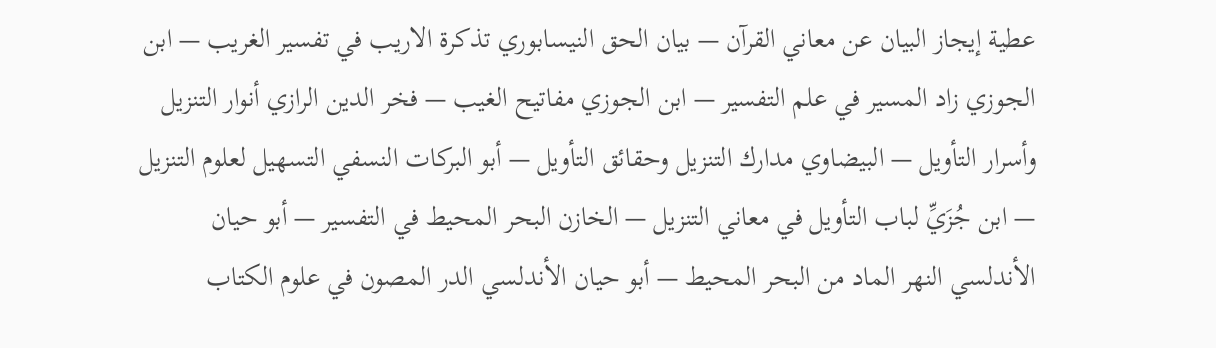عطية إيجاز البيان عن معاني القرآن — بيان الحق النيسابوري تذكرة الاريب في تفسير الغريب — ابن الجوزي زاد المسير في علم التفسير — ابن الجوزي مفاتيح الغيب — فخر الدين الرازي أنوار التنزيل وأسرار التأويل — البيضاوي مدارك التنزيل وحقائق التأويل — أبو البركات النسفي التسهيل لعلوم التنزيل — ابن جُزَيِّ لباب التأويل في معاني التنزيل — الخازن البحر المحيط في التفسير — أبو حيان الأندلسي النهر الماد من البحر المحيط — أبو حيان الأندلسي الدر المصون في علوم الكتاب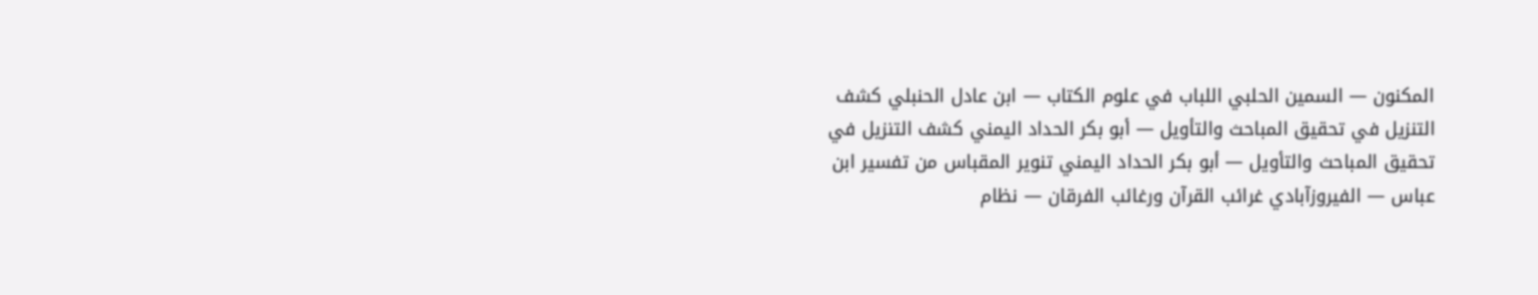المكنون — السمين الحلبي اللباب في علوم الكتاب — ابن عادل الحنبلي كشف التنزيل في تحقيق المباحث والتأويل — أبو بكر الحداد اليمني كشف التنزيل في تحقيق المباحث والتأويل — أبو بكر الحداد اليمني تنوير المقباس من تفسير ابن عباس — الفيروزآبادي غرائب القرآن ورغائب الفرقان — نظام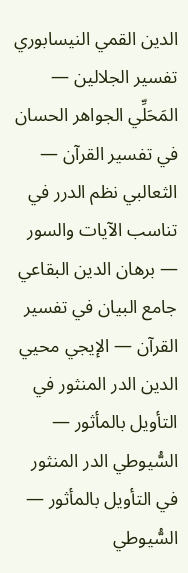الدين القمي النيسابوري تفسير الجلالين — المَحَلِّي الجواهر الحسان في تفسير القرآن — الثعالبي نظم الدرر في تناسب الآيات والسور — برهان الدين البقاعي جامع البيان في تفسير القرآن — الإيجي محيي الدين الدر المنثور في التأويل بالمأثور — السُّيوطي الدر المنثور في التأويل بالمأثور — السُّيوطي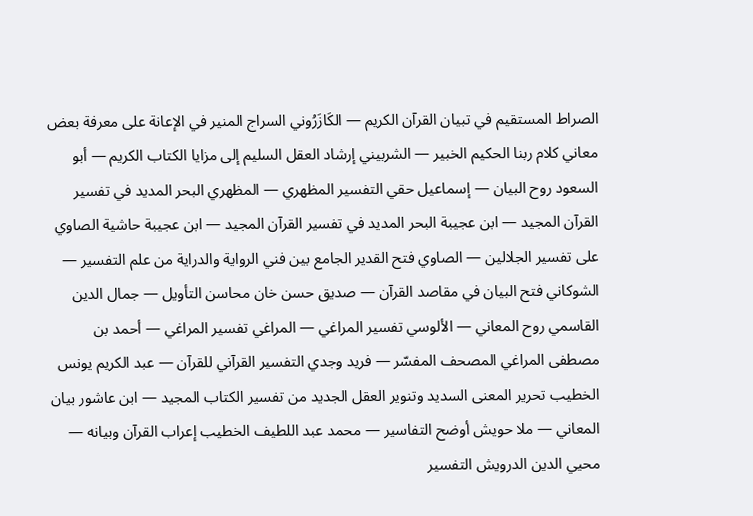الصراط المستقيم في تبيان القرآن الكريم — الكَازَرُوني السراج المنير في الإعانة على معرفة بعض معاني كلام ربنا الحكيم الخبير — الشربيني إرشاد العقل السليم إلى مزايا الكتاب الكريم — أبو السعود روح البيان — إسماعيل حقي التفسير المظهري — المظهري البحر المديد في تفسير القرآن المجيد — ابن عجيبة البحر المديد في تفسير القرآن المجيد — ابن عجيبة حاشية الصاوي على تفسير الجلالين — الصاوي فتح القدير الجامع بين فني الرواية والدراية من علم التفسير — الشوكاني فتح البيان في مقاصد القرآن — صديق حسن خان محاسن التأويل — جمال الدين القاسمي روح المعاني — الألوسي تفسير المراغي — المراغي تفسير المراغي — أحمد بن مصطفى المراغي المصحف المفسّر — فريد وجدي التفسير القرآني للقرآن — عبد الكريم يونس الخطيب تحرير المعنى السديد وتنوير العقل الجديد من تفسير الكتاب المجيد — ابن عاشور بيان المعاني — ملا حويش أوضح التفاسير — محمد عبد اللطيف الخطيب إعراب القرآن وبيانه — محيي الدين الدرويش التفسير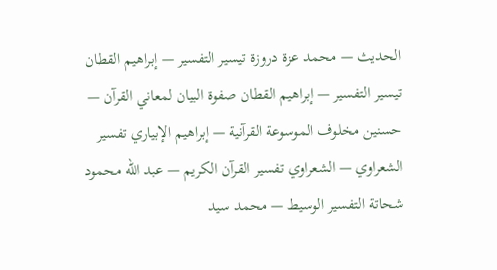الحديث — محمد عزة دروزة تيسير التفسير — إبراهيم القطان تيسير التفسير — إبراهيم القطان صفوة البيان لمعاني القرآن — حسنين مخلوف الموسوعة القرآنية — إبراهيم الإبياري تفسير الشعراوي — الشعراوي تفسير القرآن الكريم — عبد الله محمود شحاتة التفسير الوسيط — محمد سيد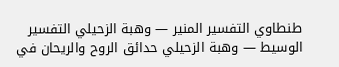طنطاوي التفسير المنير — وهبة الزحيلي التفسير الوسيط — وهبة الزحيلي حدائق الروح والريحان في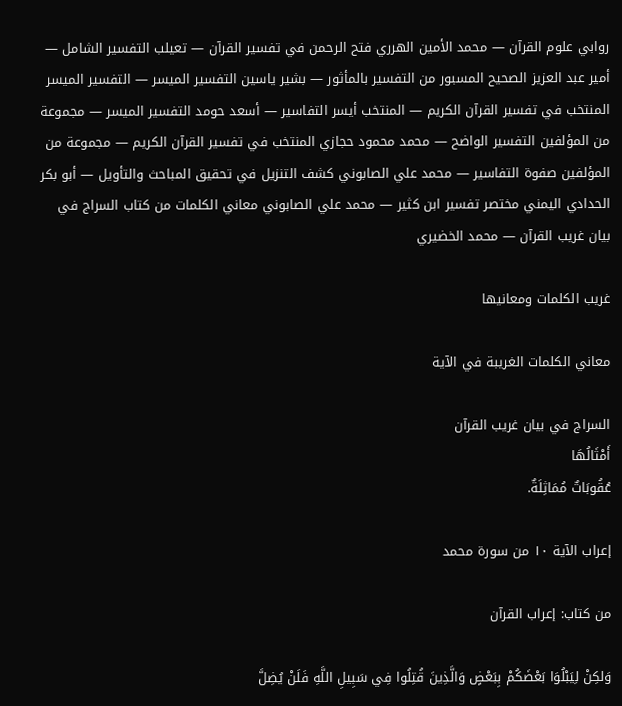روابي علوم القرآن — محمد الأمين الهرري فتح الرحمن في تفسير القرآن — تعيلب التفسير الشامل — أمير عبد العزيز الصحيح المسبور من التفسير بالمأثور — بشير ياسين التفسير الميسر — التفسير الميسر المنتخب في تفسير القرآن الكريم — المنتخب أيسر التفاسير — أسعد حومد التفسير الميسر — مجموعة من المؤلفين التفسير الواضح — محمد محمود حجازي المنتخب في تفسير القرآن الكريم — مجموعة من المؤلفين صفوة التفاسير — محمد علي الصابوني كشف التنزيل في تحقيق المباحث والتأويل — أبو بكر الحدادي اليمني مختصر تفسير ابن كثير — محمد علي الصابوني معاني الكلمات من كتاب السراج في بيان غريب القرآن — محمد الخضيري

غريب الكلمات ومعانيها

معاني الكلمات الغريبة في الآية

السراج في بيان غريب القرآن
أَمْثَالُهَا
عُقُوبَاتٌ مُمَاثِلَةٌ.

إعراب الآية ١٠ من سورة محمد

من كتاب: إعراب القرآن

وَلكِنْ لِيَبْلُوَا بَعْضَكُمْ بِبَعْضٍ وَالَّذِينَ قُتِلُوا فِي سَبِيلِ اللَّهِ فَلَنْ يُضِلَّ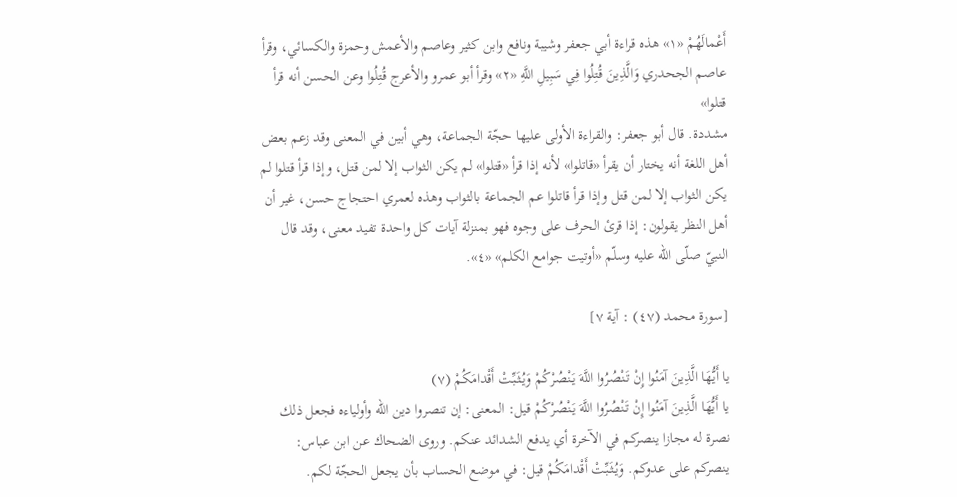أَعْمالَهُمْ «١» هذه قراءة أبي جعفر وشيبة ونافع وابن كثير وعاصم والأعمش وحمزة والكسائي، وقرأ عاصم الجحدري وَالَّذِينَ قُتِلُوا فِي سَبِيلِ اللَّهِ «٢» وقرأ أبو عمرو والأعرج قُتِلُوا وعن الحسن أنه قرأ قتلوا»
مشددة. قال أبو جعفر: والقراءة الأولى عليها حجّة الجماعة، وهي أبين في المعنى وقد زعم بعض أهل اللغة أنه يختار أن يقرأ «قاتلوا» لأنه إذا قرأ «قتلوا» لم يكن الثواب إلا لمن قتل، وإذا قرأ قتلوا لم يكن الثواب إلا لمن قتل وإذا قرأ قاتلوا عم الجماعة بالثواب وهذه لعمري احتجاج حسن، غير أن أهل النظر يقولون: إذا قرئ الحرف على وجوه فهو بمنزلة آيات كل واحدة تفيد معنى، وقد قال النبيّ صلّى الله عليه وسلّم «أوتيت جوامع الكلم» «٤».

[سورة محمد (٤٧) : آية ٧]

يا أَيُّهَا الَّذِينَ آمَنُوا إِنْ تَنْصُرُوا اللَّهَ يَنْصُرْكُمْ وَيُثَبِّتْ أَقْدامَكُمْ (٧)
يا أَيُّهَا الَّذِينَ آمَنُوا إِنْ تَنْصُرُوا اللَّهَ يَنْصُرْكُمْ قيل: المعنى: إن تنصروا دين الله وأولياءه فجعل ذلك نصرة له مجازا ينصركم في الآخرة أي يدفع الشدائد عنكم. وروى الضحاك عن ابن عباس: ينصركم على عدوكم. وَيُثَبِّتْ أَقْدامَكُمْ قيل: في موضع الحساب بأن يجعل الحجّة لكم.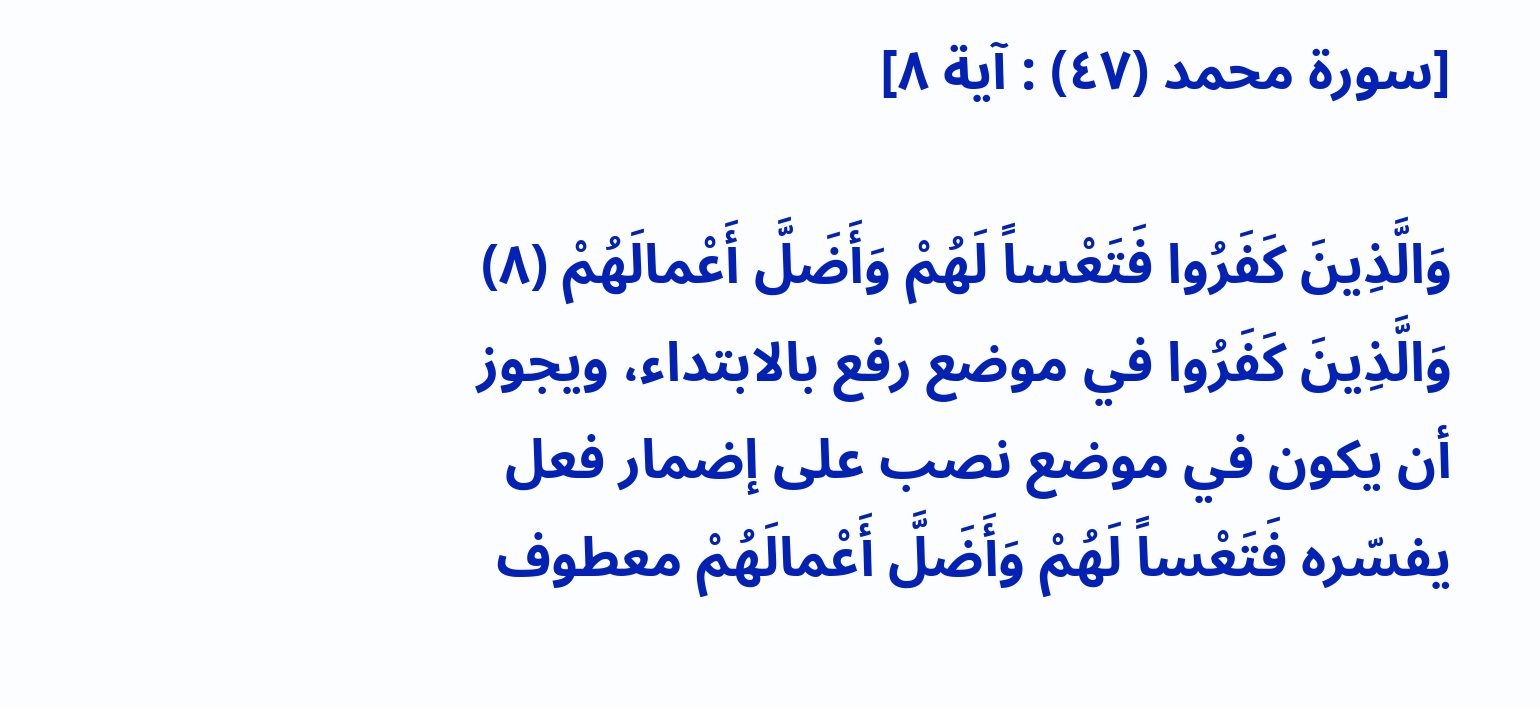[سورة محمد (٤٧) : آية ٨]

وَالَّذِينَ كَفَرُوا فَتَعْساً لَهُمْ وَأَضَلَّ أَعْمالَهُمْ (٨)
وَالَّذِينَ كَفَرُوا في موضع رفع بالابتداء، ويجوز أن يكون في موضع نصب على إضمار فعل يفسّره فَتَعْساً لَهُمْ وَأَضَلَّ أَعْمالَهُمْ معطوف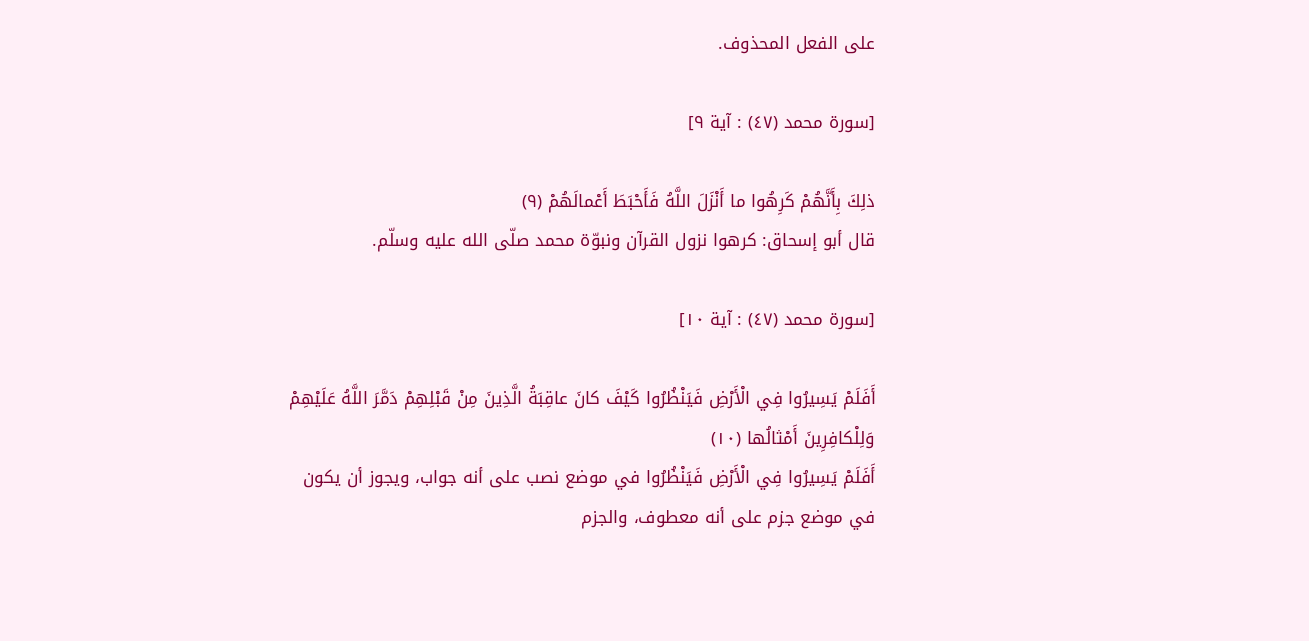على الفعل المحذوف.

[سورة محمد (٤٧) : آية ٩]

ذلِكَ بِأَنَّهُمْ كَرِهُوا ما أَنْزَلَ اللَّهُ فَأَحْبَطَ أَعْمالَهُمْ (٩)
قال أبو إسحاق: كرهوا نزول القرآن ونبوّة محمد صلّى الله عليه وسلّم.

[سورة محمد (٤٧) : آية ١٠]

أَفَلَمْ يَسِيرُوا فِي الْأَرْضِ فَيَنْظُرُوا كَيْفَ كانَ عاقِبَةُ الَّذِينَ مِنْ قَبْلِهِمْ دَمَّرَ اللَّهُ عَلَيْهِمْ وَلِلْكافِرِينَ أَمْثالُها (١٠)
أَفَلَمْ يَسِيرُوا فِي الْأَرْضِ فَيَنْظُرُوا في موضع نصب على أنه جواب، ويجوز أن يكون في موضع جزم على أنه معطوف، والجزم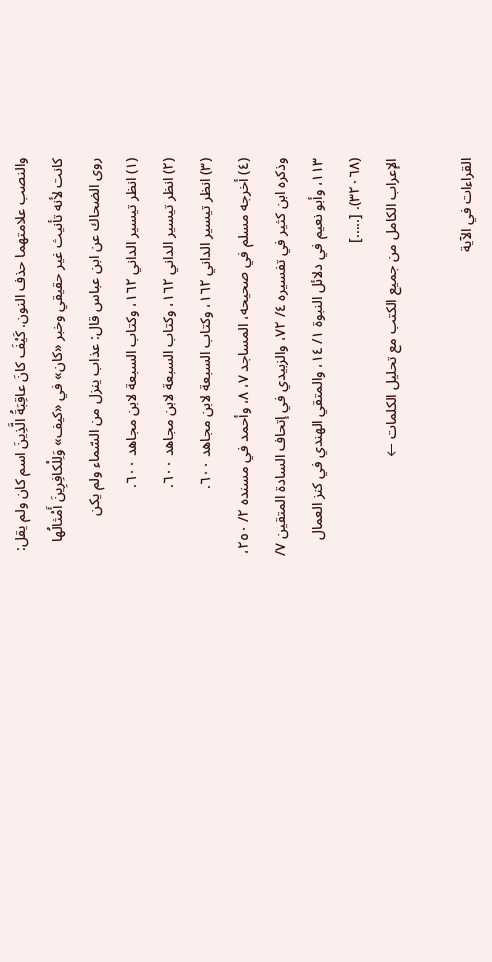والنصب علامتهما حذف النون. كَيْفَ كانَ عاقِبَةُ الَّذِينَ اسم كان ولم يقل: كانت لأنه تأنيث غير حقيقي وخبر «كان» في «كيف» وَلِلْكافِرِينَ أَمْثالُها روى الضحاك عن ابن عباس قال: عذاب ينزل من السّماء ولم يكن
(١) انظر تيسير الداني ١٦٢، وكتاب السبعة لابن مجاهد ٦٠٠.
(٢) انظر تيسير الداني ١٦٢، وكتاب السبعة لابن مجاهد ٦٠٠.
(٣) انظر تيسير الداني ١٦٢، وكتاب السبعة لابن مجاهد ٦٠٠.
(٤) أخرجه مسلم في صحيحه، المساجد ٧، ٨، وأحمد في مسنده ٢/ ٢٥٠، وذكره ابن كثير في تفسيره ٤/ ٧٢، والزبيدي في إتحاف السادة المتقين ٧/ ١١٣، وأبو نعيم في دلائل النبوة ١/ ١٤، والمتقي الهندي في كنز العمال (٣٢٠٦٨). [.....]
الإعراب الكامل من جميع الكتب مع تحليل الكلمات ←

القراءات في الآية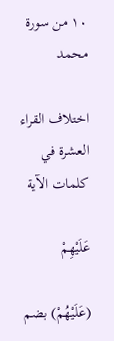١٠ من سورة محمد

اختلاف القراء العشرة في كلمات الآية

عَلَيْهِمْ

(عَلَيْهُمْ) بضم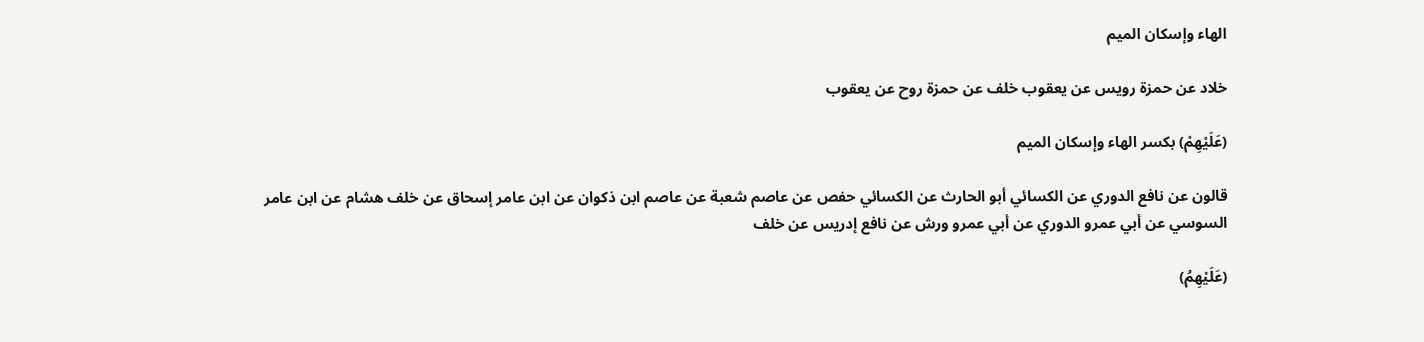الهاء وإسكان الميم

خلاد عن حمزة رويس عن يعقوب خلف عن حمزة روح عن يعقوب

(عَلَيْهِمْ) بكسر الهاء وإسكان الميم

قالون عن نافع الدوري عن الكسائي أبو الحارث عن الكسائي حفص عن عاصم شعبة عن عاصم ابن ذكوان عن ابن عامر إسحاق عن خلف هشام عن ابن عامر السوسي عن أبي عمرو الدوري عن أبي عمرو ورش عن نافع إدريس عن خلف

(عَلَيْهِمُ)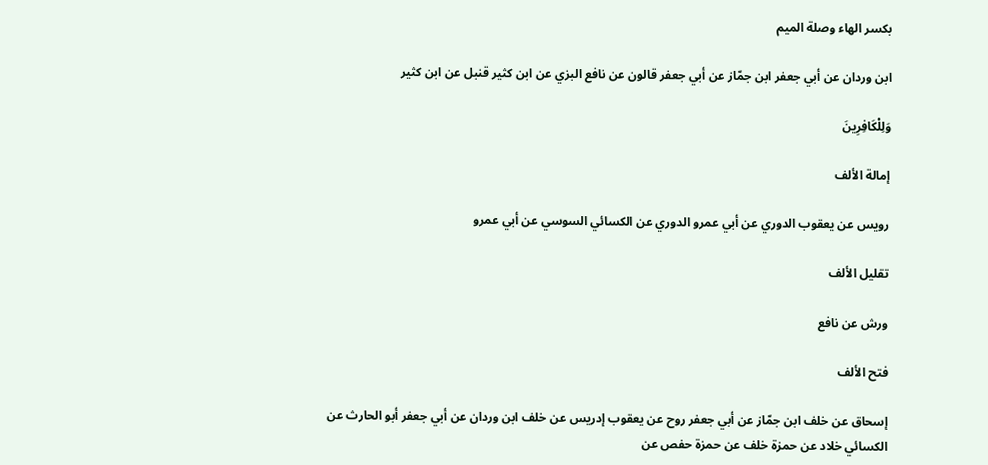بكسر الهاء وصلة الميم

ابن وردان عن أبي جعفر ابن جمّاز عن أبي جعفر قالون عن نافع البزي عن ابن كثير قنبل عن ابن كثير

وَلِلْكَافِرِينَ

إمالة الألف

رويس عن يعقوب الدوري عن أبي عمرو الدوري عن الكسائي السوسي عن أبي عمرو

تقليل الألف

ورش عن نافع

فتح الألف

إسحاق عن خلف ابن جمّاز عن أبي جعفر روح عن يعقوب إدريس عن خلف ابن وردان عن أبي جعفر أبو الحارث عن الكسائي خلاد عن حمزة خلف عن حمزة حفص عن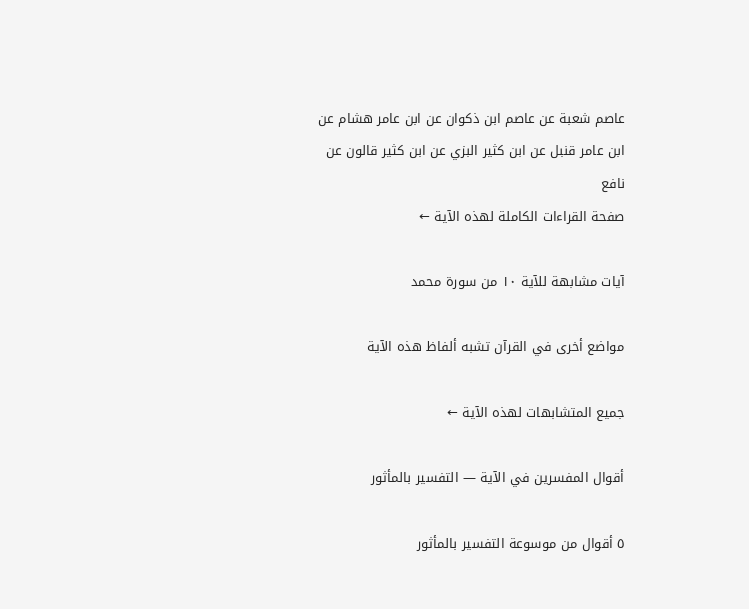عاصم شعبة عن عاصم ابن ذكوان عن ابن عامر هشام عن ابن عامر قنبل عن ابن كثير البزي عن ابن كثير قالون عن نافع
صفحة القراءات الكاملة لهذه الآية ←

آيات مشابهة للآية ١٠ من سورة محمد

مواضع أخرى في القرآن تشبه ألفاظ هذه الآية

جميع المتشابهات لهذه الآية ←

أقوال المفسرين في الآية — التفسير بالمأثور

٥ أقوال من موسوعة التفسير بالمأثور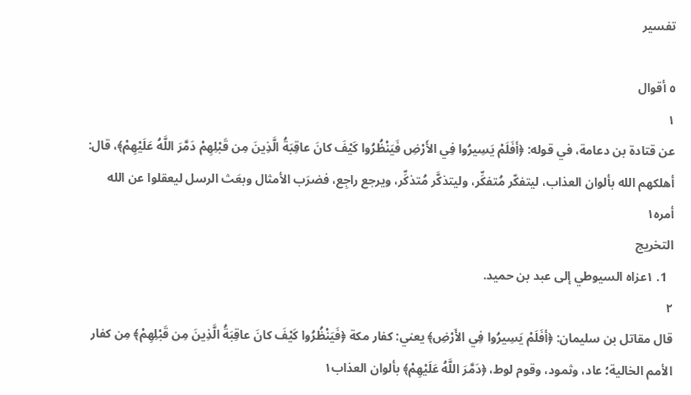تفسير

٥ أقوال
١
عن قتادة بن دعامة، في قوله: ﴿أفَلَمْ يَسِيرُوا فِي الأَرْضِ فَيَنْظُرُوا كَيْفَ كانَ عاقِبَةُ الَّذِينَ مِن قَبْلِهِمْ دَمَّرَ اللَّهُ عَلَيْهِمْ﴾، قال: أهلكهم الله بألوان العذاب، ليتفكّر مُتفكِّر، وليتذكَّر مُتذكِّر، ويرجع راجِع، فضرَب الأمثال وبعَث الرسل ليعقلوا عن الله أمره١
التخريج
  1. ١عزاه السيوطي إلى عبد بن حميد.
٢
قال مقاتل بن سليمان: ﴿أفَلَمْ يَسِيرُوا فِي الأَرْضِ﴾ يعني: كفار مكة ﴿فَيَنْظُرُوا كَيْفَ كانَ عاقِبَةُ الَّذِينَ مِن قَبْلِهِمْ﴾ مِن كفار الأمم الخالية؛ عاد، وثمود، وقوم لوط، ﴿دَمَّرَ اللَّهُ عَلَيْهِمْ﴾ بألوان العذاب١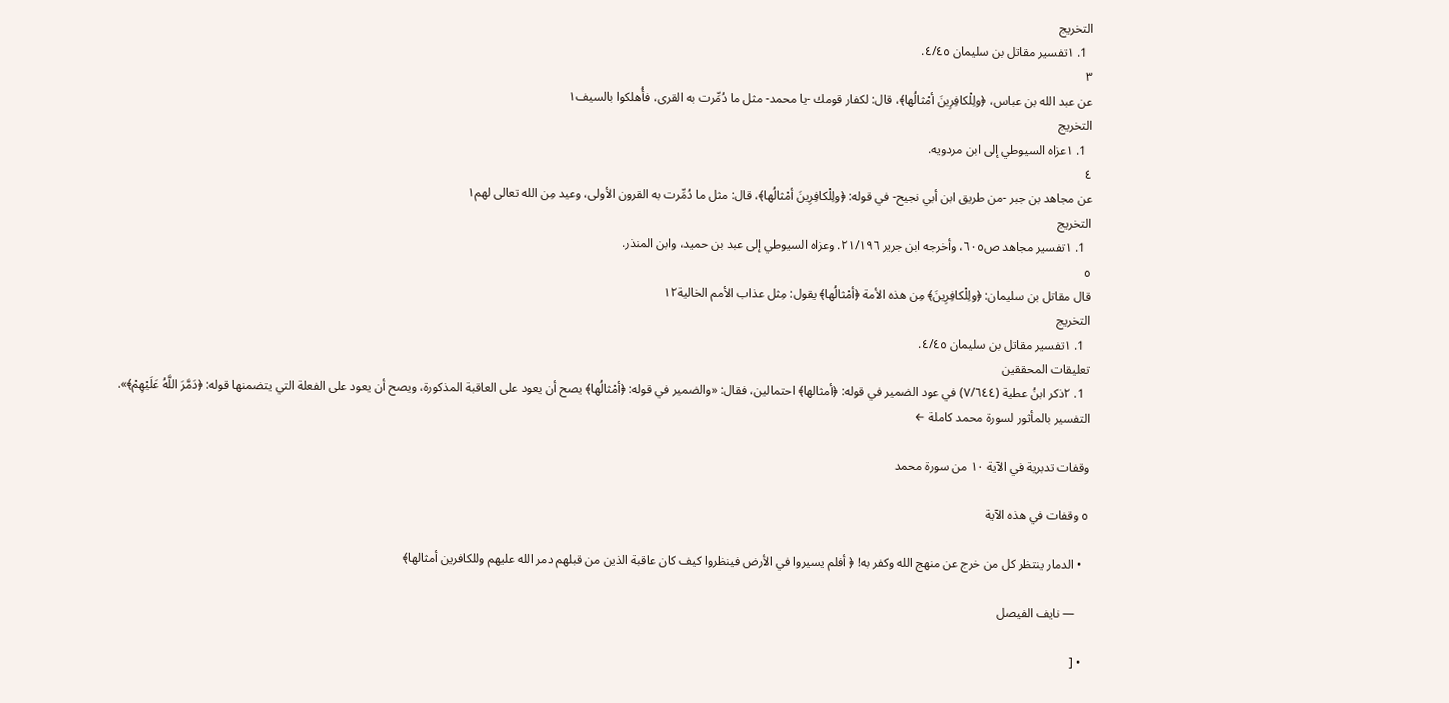التخريج
  1. ١تفسير مقاتل بن سليمان ٤/٤٥.
٣
عن عبد الله بن عباس، ﴿ولِلْكافِرِينَ أمْثالُها﴾، قال: لكفار قومك -يا محمد- مثل ما دُمِّرت به القرى، فأُهلكوا بالسيف١
التخريج
  1. ١عزاه السيوطي إلى ابن مردويه.
٤
عن مجاهد بن جبر -من طريق ابن أبي نجيح- في قوله: ﴿ولِلْكافِرِينَ أمْثالُها﴾، قال: مثل ما دُمِّرت به القرون الأولى، وعيد مِن الله تعالى لهم١
التخريج
  1. ١تفسير مجاهد ص٦٠٥، وأخرجه ابن جرير ٢١/١٩٦. وعزاه السيوطي إلى عبد بن حميد، وابن المنذر.
٥
قال مقاتل بن سليمان: ﴿ولِلْكافِرِينَ﴾ مِن هذه الأمة ﴿أمْثالُها﴾ يقول: مِثل عذاب الأمم الخالية١٢
التخريج
  1. ١تفسير مقاتل بن سليمان ٤/٤٥.
تعليقات المحققين
  1. ٢ذكر ابنُ عطية (٧/٦٤٤) في عود الضمير في قوله: ﴿أمثالها﴾ احتمالين، فقال: «والضمير في قوله: ﴿أمْثالُها﴾ يصح أن يعود على العاقبة المذكورة، ويصح أن يعود على الفعلة التي يتضمنها قوله: ﴿دَمَّرَ اللَّهُ عَلَيْهِمْ﴾».
التفسير بالمأثور لسورة محمد كاملة ←

وقفات تدبرية في الآية ١٠ من سورة محمد

٥ وقفات في هذه الآية

  • الدمار ينتظر كل من خرج عن منهج الله وكفر به! ﴿ أفلم يسيروا في الأرض فينظروا كيف كان عاقبة الذين من قبلهم دمر الله عليهم وللكافرين أمثالها﴾

    — نايف الفيصل

  • [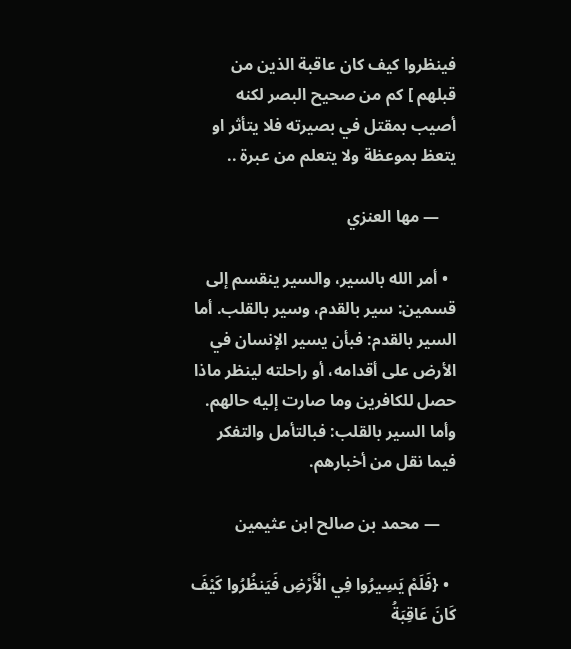فينظروا كيف كان عاقبة الذين من قبلهم ] كم من صحيح البصر لكنه أصيب بمقتل في بصيرته فلا يتأثر او يتعظ بموعظة ولا يتعلم من عبرة ..

    — مها العنزي

  • أمر الله بالسير، والسير ينقسم إلى قسمين: سير بالقدم، وسير بالقلب. أما السير بالقدم: فبأن يسير الإنسان في الأرض على أقدامه، أو راحلته لينظر ماذا حصل للكافرين وما صارت إليه حالهم. وأما السير بالقلب: فبالتأمل والتفكر فيما نقل من أخبارهم.

    — محمد بن صالح ابن عثيمين

  • {فَلَمْ يَسِيرُوا فِي الْأَرْضِ فَيَنظُرُوا كَيْفَ كَانَ عَاقِبَةُ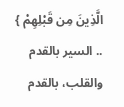الَّذِينَ مِن قَبْلِهِمْ } .. السير بالقدم والقلب، بالقدم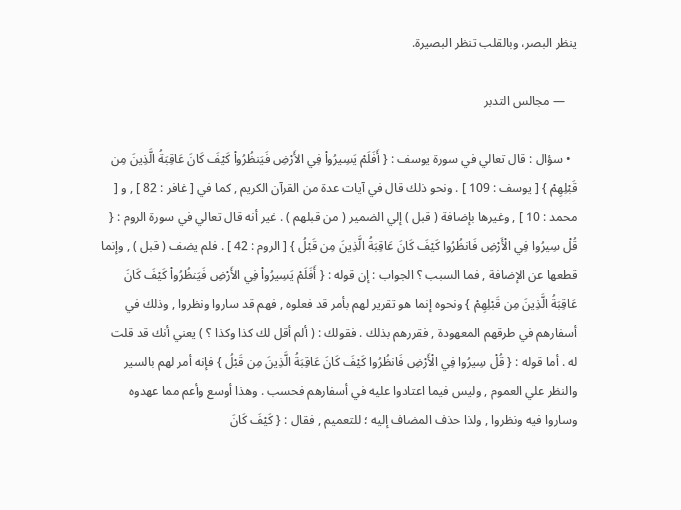ينظر البصر، وبالقلب تنظر البصيرة.

    — مجالس التدبر

  • سؤال : قال تعالي في سورة يوسف : { أَفَلَمْ يَسِيرُواْ فِي الأَرْضِ فَيَنظُرُواْ كَيْفَ كَانَ عَاقِبَةُ الَّذِينَ مِن قَبْلِهِمْ } [ يوسف : 109 ] . ونحو ذلك قال في آيات عدة من القرآن الكريم , كما في [ غافر : 82 ] , و [ محمد : 10 ] , وغيرها بإضافة ( قبل ) إلي الضمير ( من قبلهم ) . غير أنه قال تعالي في سورة الروم : { قُلْ سِيرُوا فِي الْأَرْضِ فَانظُرُوا كَيْفَ كَانَ عَاقِبَةُ الَّذِينَ مِن قَبْلُ } [ الروم : 42 ] . فلم يضف ( قبل ) , وإنما قطعها عن الإضافة , فما السبب ؟ الجواب : إن قوله : { أَفَلَمْ يَسِيرُواْ فِي الأَرْضِ فَيَنظُرُواْ كَيْفَ كَانَ عَاقِبَةُ الَّذِينَ مِن قَبْلِهِمْ } ونحوه إنما هو تقرير لهم بأمر قد فعلوه , فهم قد ساروا ونظروا , وذلك في أسفارهم في طرقهم المعهودة , فقررهم بذلك . فقولك : ( ألم أقل لك كذا وكذا ؟ ) يعني أنك قد قلت له . أما قوله : { قُلْ سِيرُوا فِي الْأَرْضِ فَانظُرُوا كَيْفَ كَانَ عَاقِبَةُ الَّذِينَ مِن قَبْلُ } فإنه أمر لهم بالسير والنظر علي العموم , وليس فيما اعتادوا عليه في أسفارهم فحسب . وهذا أوسع وأعم مما عهدوه وساروا فيه ونظروا , ولذا حذف المضاف إليه ؛ للتعميم , فقال : { كَيْفَ كَانَ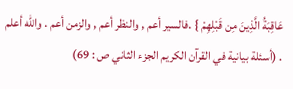عَاقِبَةُ الَّذِينَ مِن قَبْلِهِمْ } .فالسير أعم , والنظر أعم , والزمن أعم . والله أعلم . (أسئلة بيانية في القرآن الكريم الجزء الثاني ص : 69)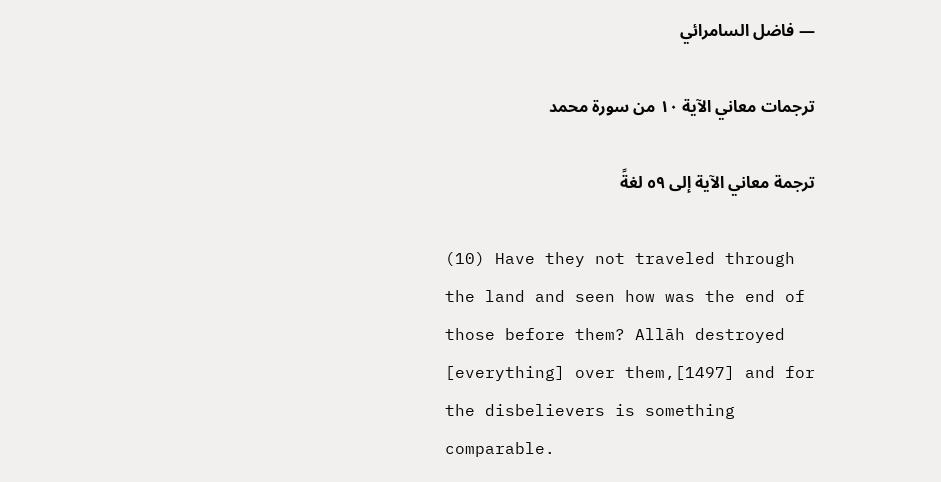— فاضل السامرائي

ترجمات معاني الآية ١٠ من سورة محمد

ترجمة معاني الآية إلى ٥٩ لغةً

(10) Have they not traveled through the land and seen how was the end of those before them? Allāh destroyed [everything] over them,[1497] and for the disbelievers is something comparable.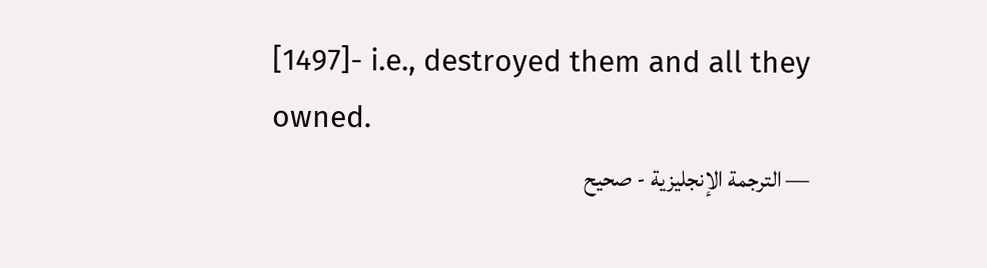[1497]- i.e., destroyed them and all they owned.
— الترجمة الإنجليزية - صحيح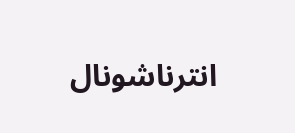انترناشونال